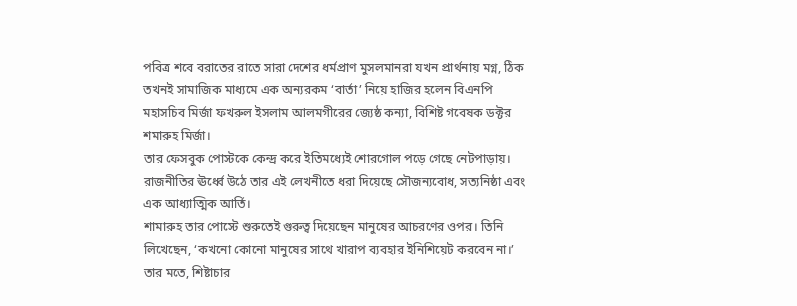পবিত্র শবে বরাতের রাতে সারা দেশের ধর্মপ্রাণ মুসলমানরা যখন প্রার্থনায় মগ্ন, ঠিক তখনই সামাজিক মাধ্যমে এক অন্যরকম ‘বার্তা’ নিয়ে হাজির হলেন বিএনপি মহাসচিব মির্জা ফখরুল ইসলাম আলমগীরের জ্যেষ্ঠ কন্যা, বিশিষ্ট গবেষক ডক্টর শমারুহ মির্জা।
তার ফেসবুক পোস্টকে কেন্দ্র করে ইতিমধ্যেই শোরগোল পড়ে গেছে নেটপাড়ায়। রাজনীতির ঊর্ধ্বে উঠে তার এই লেখনীতে ধরা দিয়েছে সৌজন্যবোধ, সত্যনিষ্ঠা এবং এক আধ্যাত্মিক আর্তি।
শামারুহ তার পোস্টে শুরুতেই গুরুত্ব দিয়েছেন মানুষের আচরণের ওপর। তিনি লিখেছেন, ‘কখনো কোনো মানুষের সাথে খারাপ ব্যবহার ইনিশিয়েট করবেন না।’ তার মতে, শিষ্টাচার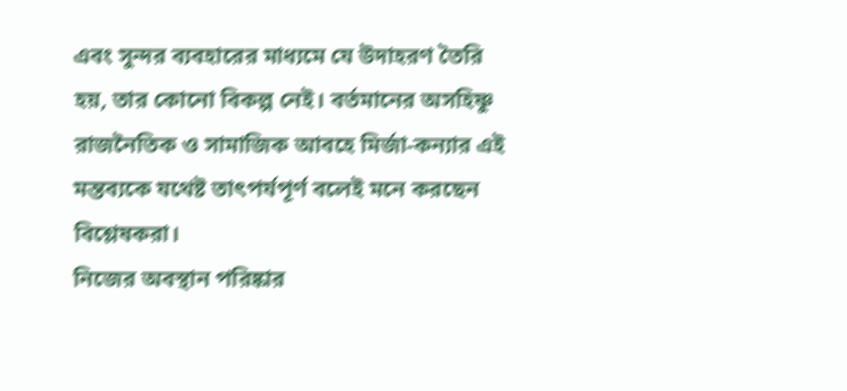এবং সুন্দর ব্যবহারের মাধ্যমে যে উদাহরণ তৈরি হয়, তার কোনো বিকল্প নেই। বর্তমানের অসহিষ্ণু রাজনৈতিক ও সামাজিক আবহে মির্জা-কন্যার এই মন্তব্যকে যথেষ্ট তাৎপর্যপূর্ণ বলেই মনে করছেন বিশ্লেষকরা।
নিজের অবস্থান পরিষ্কার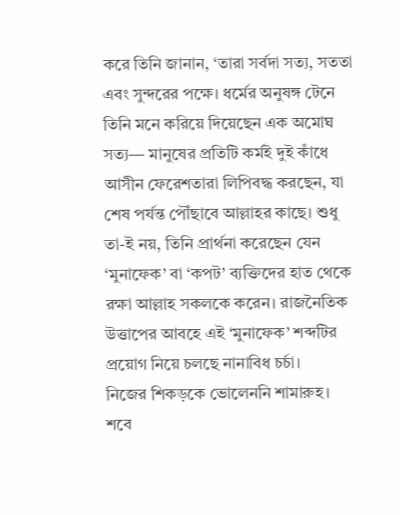করে তিনি জানান, ‘তারা সর্বদা সত্য, সততা এবং সুন্দরের পক্ষে। ধর্মের অনুষঙ্গ টেনে তিনি মনে করিয়ে দিয়েছেন এক অমোঘ সত্য— মানুষের প্রতিটি কর্মই দুই কাঁধে আসীন ফেরেশতারা লিপিবদ্ধ করছেন, যা শেষ পর্যন্ত পৌঁছাবে আল্লাহর কাছে। শুধু তা-ই নয়, তিনি প্রার্থনা করেছেন যেন ‘মুনাফেক’ বা ‘কপট’ ব্যক্তিদের হাত থেকে রক্ষা আল্লাহ সকলকে করেন। রাজনৈতিক উত্তাপের আবহে এই ‘মুনাফেক’ শব্দটির প্রয়োগ নিয়ে চলছে নানাবিধ চর্চা।
নিজের শিকড়কে ভোলেননি শামারুহ। শবে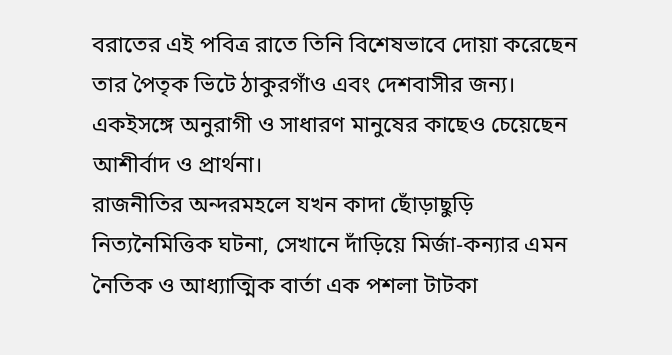বরাতের এই পবিত্র রাতে তিনি বিশেষভাবে দোয়া করেছেন তার পৈতৃক ভিটে ঠাকুরগাঁও এবং দেশবাসীর জন্য। একইসঙ্গে অনুরাগী ও সাধারণ মানুষের কাছেও চেয়েছেন আশীর্বাদ ও প্রার্থনা।
রাজনীতির অন্দরমহলে যখন কাদা ছোঁড়াছুড়ি নিত্যনৈমিত্তিক ঘটনা, সেখানে দাঁড়িয়ে মির্জা-কন্যার এমন নৈতিক ও আধ্যাত্মিক বার্তা এক পশলা টাটকা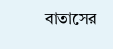বাতাসের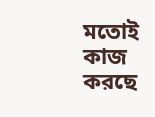মতোই কাজ করছে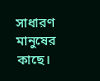সাধারণ মানুষের কাছে।